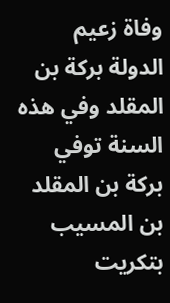وفاة زعيم الدولة بركة بن المقلد وفي هذه السنة توفي بركة بن المقلد بن المسيب بتكريت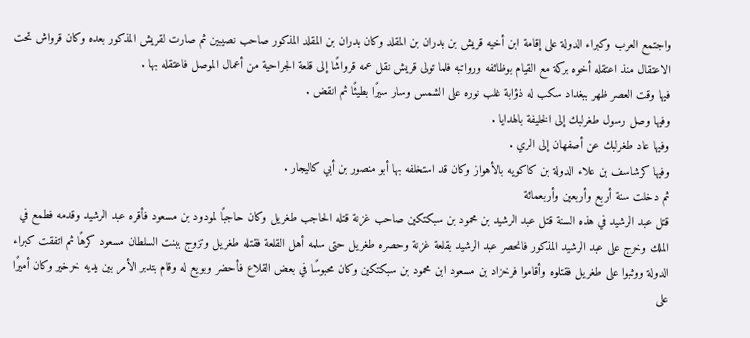واجتمع العرب وكبراء الدولة على إقامة ابن أخيه قريش بن بدران بن المقلد وكان بدران بن المقلد المذكور صاحب نصيبين ثم صارت لقريش المذكور بعده وكان قرواش تحت الاعتقال منذ اعتقله أخوه بركة مع القيام بوظائفه ورواتبه فلما تولى قريش نقل عمه قرواشًا إلى قلعة الجراحية من أعمال الموصل فاعتقله بها .
فيها وقت العصر ظهر ببغداد سكب له ذؤابة غلب نوره على الشمس وسار سيرًا بطيئًا ثم انقض .
وفيها وصل رسول طغرلبك إلى الخليفة بالهدايا .
وفيها عاد طغرلبك عن أصفهان إلى الري .
وفيها كرشاسف بن علاء الدولة بن كاكويه بالأهواز وكان قد استخلفه بها أبو منصور بن أبي كاليجار .
ثم دخلت سنة أربع وأربعين وأربعمائة
قتل عبد الرشيد في هذه السنة قتل عبد الرشيد بن محمود بن سبكتكين صاحب غزنة قتله الحاجب طغريل وكان حاجبًا لمودود بن مسعود فأقره عبد الرشيد وقدمه فطمع في الملك وخرج على عبد الرشيد المذكور فانحصر عبد الرشيد بقلعة غزنة وحصره طغريل حتى سلمه أهل القلعة فقتله طغريل وتزوج ببنت السلطان مسعود كرهًا ثم اتفقت كبراء الدولة ووثبوا على طغريل فقتلوه وأقاموا فرخزاد بن مسعود ابن محمود بن سبكتكين وكان محبوسًا في بعض القلاع فأحضر وبويع له وقام بتدبر الأمر بين يديه خرخير وكان أميرًا على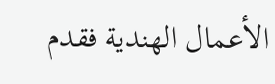الأعمال الهندية فقدم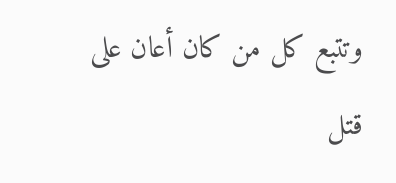وتتبع كل من كان أعان على قتل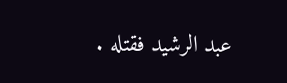عبد الرشيد فقتله .